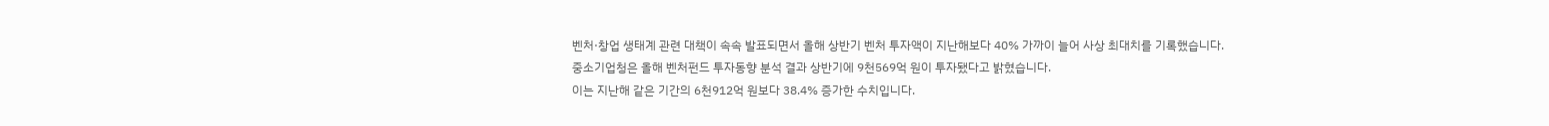벤처·창업 생태계 관련 대책이 속속 발표되면서 올해 상반기 벤처 투자액이 지난해보다 40% 가까이 늘어 사상 최대치를 기록했습니다.
중소기업청은 올해 벤처펀드 투자동향 분석 결과 상반기에 9천569억 원이 투자됐다고 밝혔습니다.
이는 지난해 같은 기간의 6천912억 원보다 38.4% 증가한 수치입니다.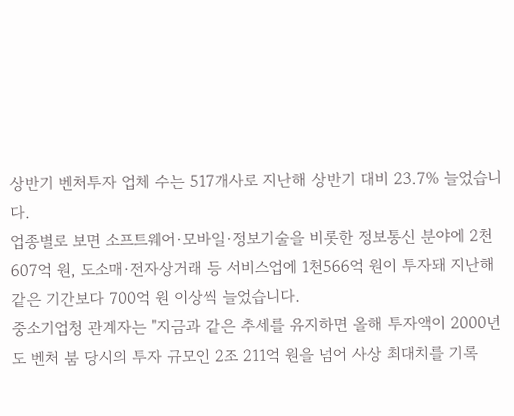상반기 벤처투자 업체 수는 517개사로 지난해 상반기 대비 23.7% 늘었습니다.
업종별로 보면 소프트웨어·모바일·정보기술을 비롯한 정보통신 분야에 2천607억 원, 도소매·전자상거래 등 서비스업에 1천566억 원이 투자돼 지난해 같은 기간보다 700억 원 이상씩 늘었습니다.
중소기업청 관계자는 "지금과 같은 추세를 유지하면 올해 투자액이 2000년도 벤처 붐 당시의 투자 규모인 2조 211억 원을 넘어 사상 최대치를 기록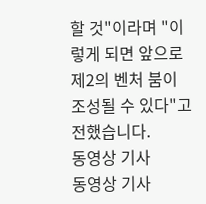할 것"이라며 "이렇게 되면 앞으로 제2의 벤처 붐이 조성될 수 있다"고 전했습니다.
동영상 기사
동영상 기사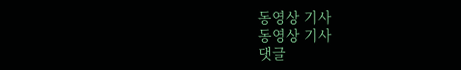동영상 기사
동영상 기사
댓글